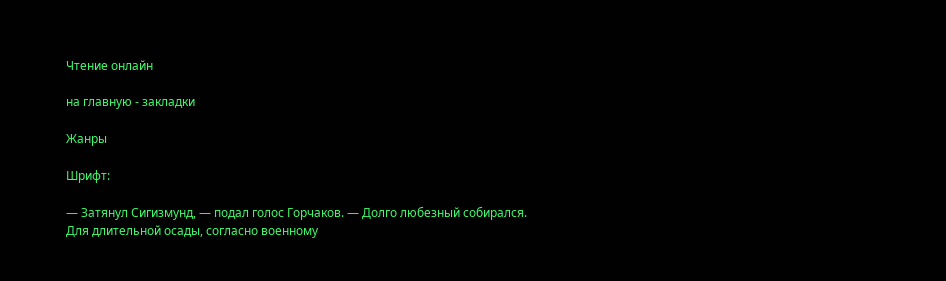Чтение онлайн

на главную - закладки

Жанры

Шрифт:

— Затянул Сигизмунд, — подал голос Горчаков. — Долго любезный собирался. Для длительной осады, согласно военному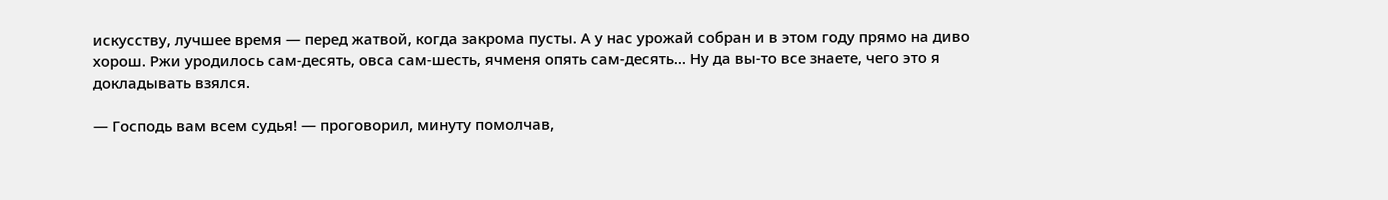искусству, лучшее время — перед жатвой, когда закрома пусты. А у нас урожай собран и в этом году прямо на диво хорош. Ржи уродилось сам-десять, овса сам-шесть, ячменя опять сам-десять… Ну да вы-то все знаете, чего это я докладывать взялся.

— Господь вам всем судья! — проговорил, минуту помолчав,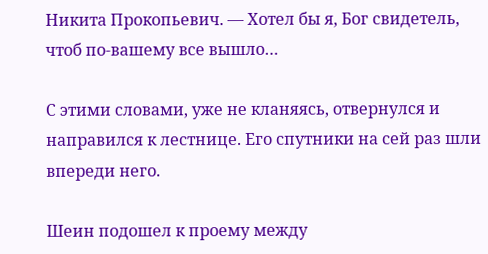Никита Прокопьевич. — Хотел бы я, Бог свидетель, чтоб по-вашему все вышло…

С этими словами, уже не кланяясь, отвернулся и направился к лестнице. Его спутники на сей раз шли впереди него.

Шеин подошел к проему между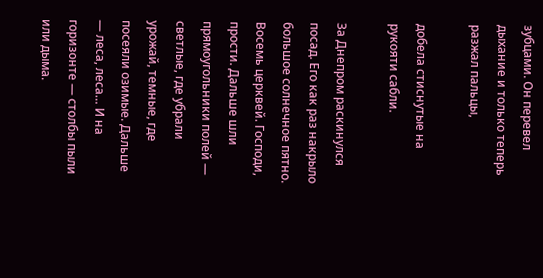зубцами. Он перевел дыхание и только теперь разжал пальцы,

добела стиснутые на рукояти сабли.

За Днепром раскинулся посад. Его как раз накрыло большое солнечное пятно. Восемь церквей. Господи, прости. Дальше шли прямоугольники полей — светлые, где убрали урожай, темные, где посеяли озимые. Дальше — леса, леса… И на горизонте — столбы пыли или дыма.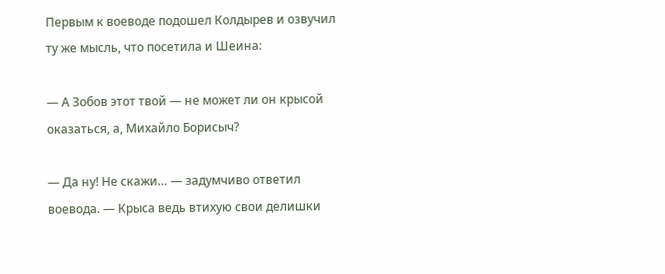Первым к воеводе подошел Колдырев и озвучил ту же мысль, что посетила и Шеина:

— А Зобов этот твой — не может ли он крысой оказаться, а, Михайло Борисыч?

— Да ну! Не скажи… — задумчиво ответил воевода. — Крыса ведь втихую свои делишки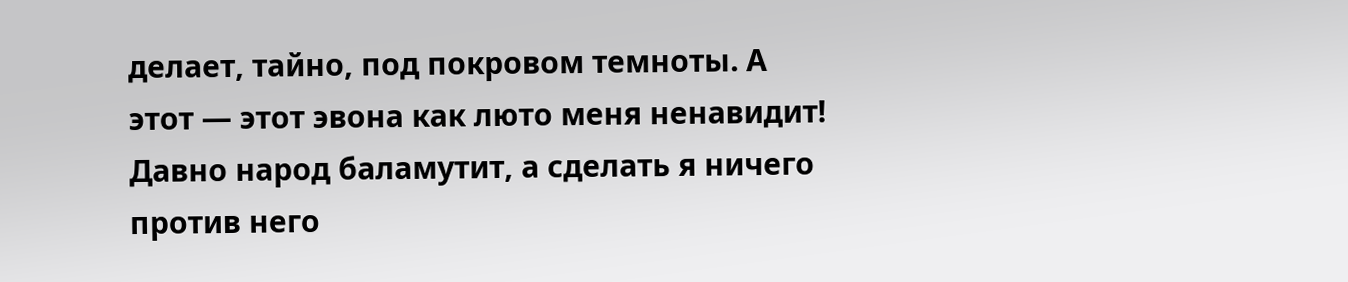делает, тайно, под покровом темноты. А этот — этот эвона как люто меня ненавидит! Давно народ баламутит, а сделать я ничего против него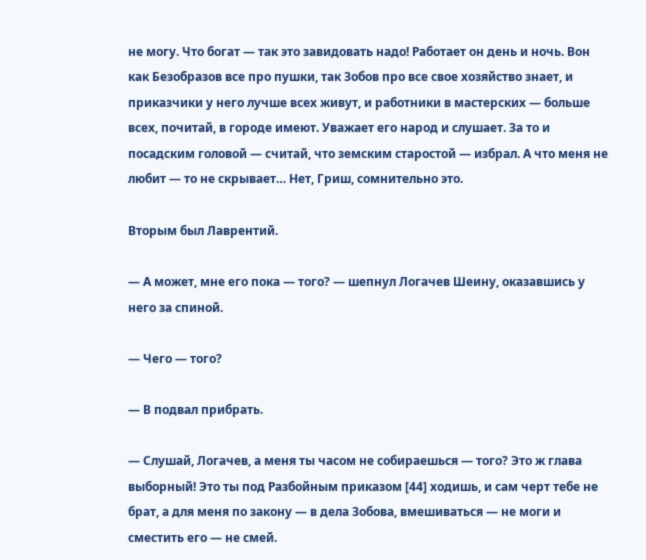не могу. Что богат — так это завидовать надо! Работает он день и ночь. Вон как Безобразов все про пушки, так Зобов про все свое хозяйство знает, и приказчики у него лучше всех живут, и работники в мастерских — больше всех, почитай, в городе имеют. Уважает его народ и слушает. За то и посадским головой — считай, что земским старостой — избрал. А что меня не любит — то не скрывает… Нет, Гриш, сомнительно это.

Вторым был Лаврентий.

— А может, мне его пока — того? — шепнул Логачев Шеину, оказавшись у него за спиной.

— Чего — того?

— В подвал прибрать.

— Слушай, Логачев, а меня ты часом не собираешься — того? Это ж глава выборный! Это ты под Разбойным приказом [44] ходишь, и сам черт тебе не брат, а для меня по закону — в дела Зобова, вмешиваться — не моги и сместить его — не смей.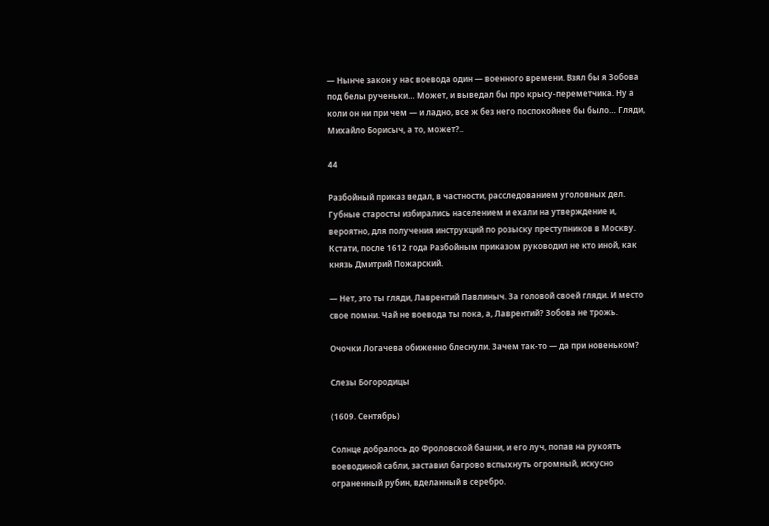— Нынче закон у нас воевода один — военного времени. Взял бы я Зобова под белы рученьки… Может, и выведал бы про крысу-переметчика. Ну а коли он ни при чем — и ладно, все ж без него поспокойнее бы было… Гляди, Михайло Борисыч, а то, может?..

44

Разбойный приказ ведал, в частности, расследованием уголовных дел. Губные старосты избирались населением и ехали на утверждение и, вероятно, для получения инструкций по розыску преступников в Москву. Кстати, после 1612 года Разбойным приказом руководил не кто иной, как князь Дмитрий Пожарский.

— Нет, это ты гляди, Лаврентий Павлиныч. За головой своей гляди. И место свое помни. Чай не воевода ты пока, а, Лаврентий? Зобова не трожь.

Очочки Логачева обиженно блеснули. Зачем так-то — да при новеньком?

Слезы Богородицы

(1609. Сентябрь)

Солнце добралось до Фроловской башни, и его луч, попав на рукоять воеводиной сабли, заставил багрово вспыхнуть огромный, искусно ограненный рубин, вделанный в серебро.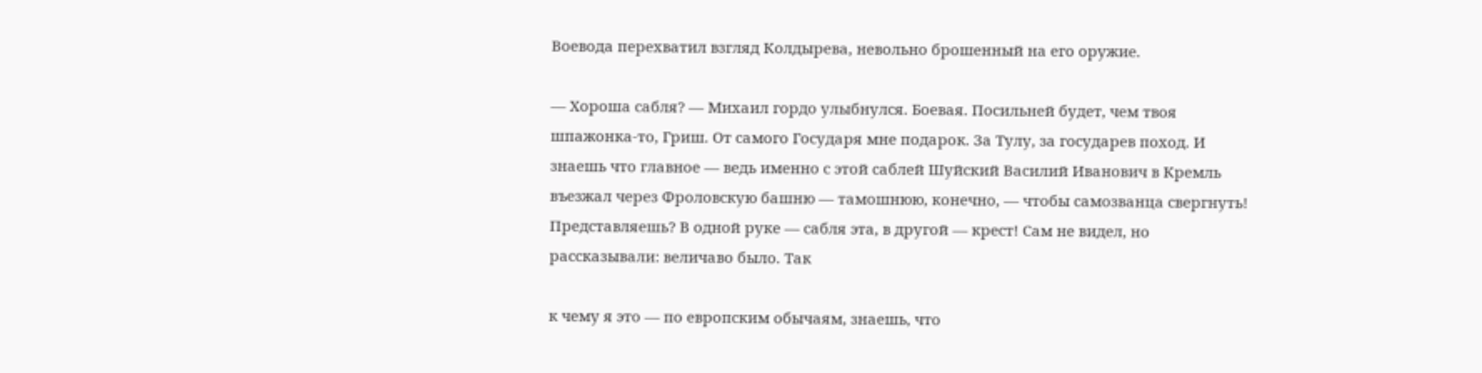Воевода перехватил взгляд Колдырева, невольно брошенный на его оружие.

— Хороша сабля? — Михаил гордо улыбнулся. Боевая. Посильней будет, чем твоя шпажонка-то, Гриш. От самого Государя мне подарок. За Тулу, за государев поход. И знаешь что главное — ведь именно с этой саблей Шуйский Василий Иванович в Кремль въезжал через Фроловскую башню — тамошнюю, конечно, — чтобы самозванца свергнуть! Представляешь? В одной руке — сабля эта, в другой — крест! Сам не видел, но рассказывали: величаво было. Так

к чему я это — по европским обычаям, знаешь, что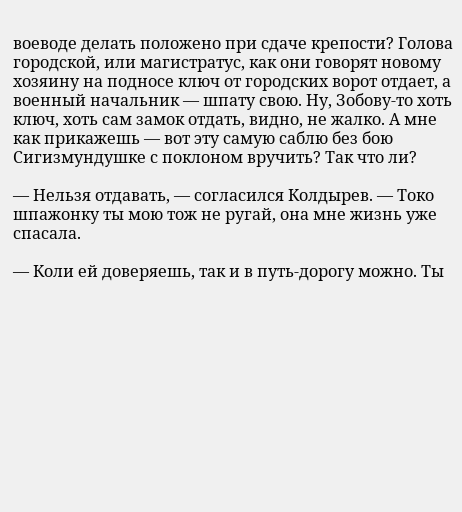воеводе делать положено при сдаче крепости? Голова городской, или магистратус, как они говорят новому хозяину на подносе ключ от городских ворот отдает, а военный начальник — шпату свою. Ну, Зобову-то хоть ключ, хоть сам замок отдать, видно, не жалко. А мне как прикажешь — вот эту самую саблю без бою Сигизмундушке с поклоном вручить? Так что ли?

— Нельзя отдавать, — согласился Колдырев. — Токо шпажонку ты мою тож не ругай, она мне жизнь уже спасала.

— Коли ей доверяешь, так и в путь-дорогу можно. Ты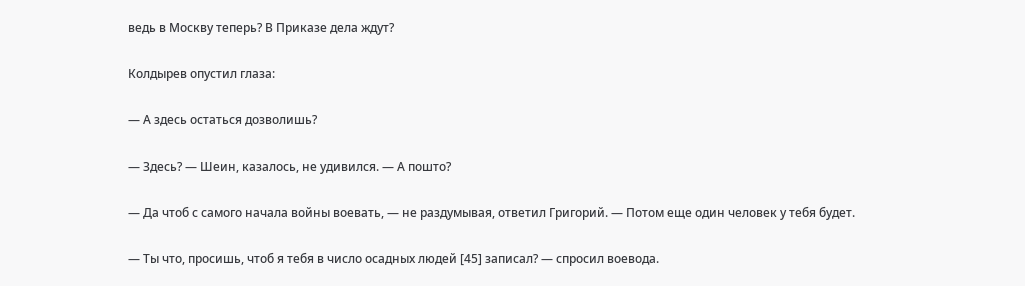ведь в Москву теперь? В Приказе дела ждут?

Колдырев опустил глаза:

— А здесь остаться дозволишь?

— Здесь? — Шеин, казалось, не удивился. — А пошто?

— Да чтоб с самого начала войны воевать, — не раздумывая, ответил Григорий. — Потом еще один человек у тебя будет.

— Ты что, просишь, чтоб я тебя в число осадных людей [45] записал? — спросил воевода.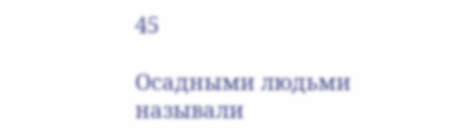45

Осадными людьми называли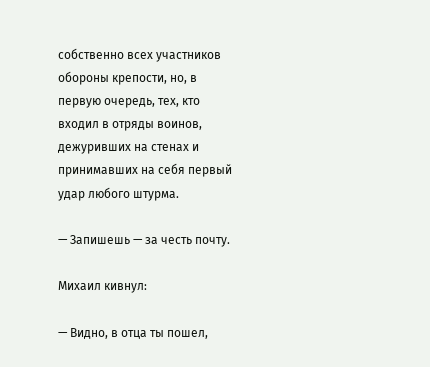собственно всех участников обороны крепости, но, в первую очередь, тех, кто входил в отряды воинов, дежуривших на стенах и принимавших на себя первый удар любого штурма.

— Запишешь — за честь почту.

Михаил кивнул:

— Видно, в отца ты пошел,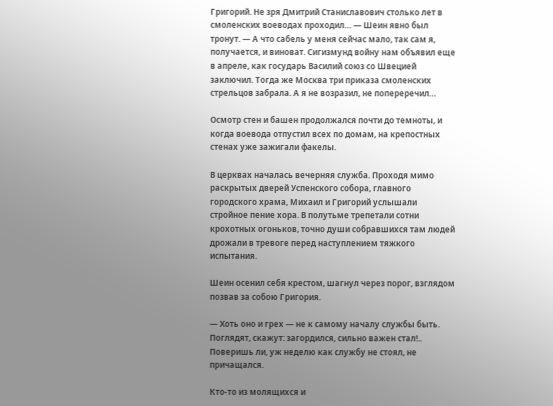Григорий. Не зря Дмитрий Станиславович столько лет в смоленских воеводах проходил… — Шеин явно был тронут. — А что сабель у меня сейчас мало, так сам я, получается, и виноват. Сигизмунд войну нам объявил еще в апреле, как государь Василий союз со Швецией заключил. Тогда же Москва три приказа смоленских стрельцов забрала. А я не возразил, не попереречил…

Осмотр стен и башен продолжался почти до темноты, и когда воевода отпустил всех по домам, на крепостных стенах уже зажигали факелы.

В церквах началась вечерняя служба. Проходя мимо раскрытых дверей Успенского собора, главного городского храма, Михаил и Григорий услышали стройное пение хора. В полутьме трепетали сотни крохотных огоньков, точно души собравшихся там людей дрожали в тревоге перед наступлением тяжкого испытания.

Шеин осенил себя крестом, шагнул через порог, взглядом позвав за собою Григория.

— Хоть оно и грех — не к самому началу службы быть. Поглядят, скажут: загордился, сильно важен стал!.. Поверишь ли, уж неделю как службу не стоял, не причащался.

Кто-то из молящихся и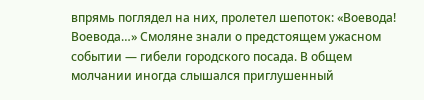впрямь поглядел на них, пролетел шепоток: «Воевода! Воевода…» Смоляне знали о предстоящем ужасном событии — гибели городского посада. В общем молчании иногда слышался приглушенный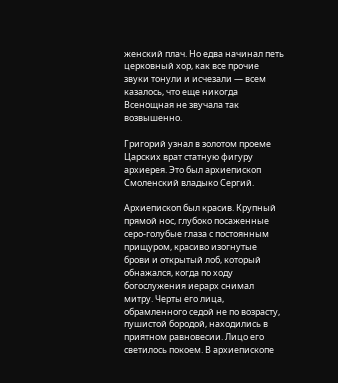женский плач. Но едва начинал петь церковный хор, как все прочие звуки тонули и исчезали — всем казалось, что еще никогда Всенощная не звучала так возвышенно.

Григорий узнал в золотом проеме Царских врат статную фигуру архиерея. Это был архиепископ Смоленский владыко Сергий.

Архиепископ был красив. Крупный прямой нос, глубоко посаженные серо-голубые глаза с постоянным прищуром, красиво изогнутые брови и открытый лоб, который обнажался, когда по ходу богослужения иерарх снимал митру. Черты его лица, обрамленного седой не по возрасту, пушистой бородой, находились в приятном равновесии. Лицо его светилось покоем. В архиепископе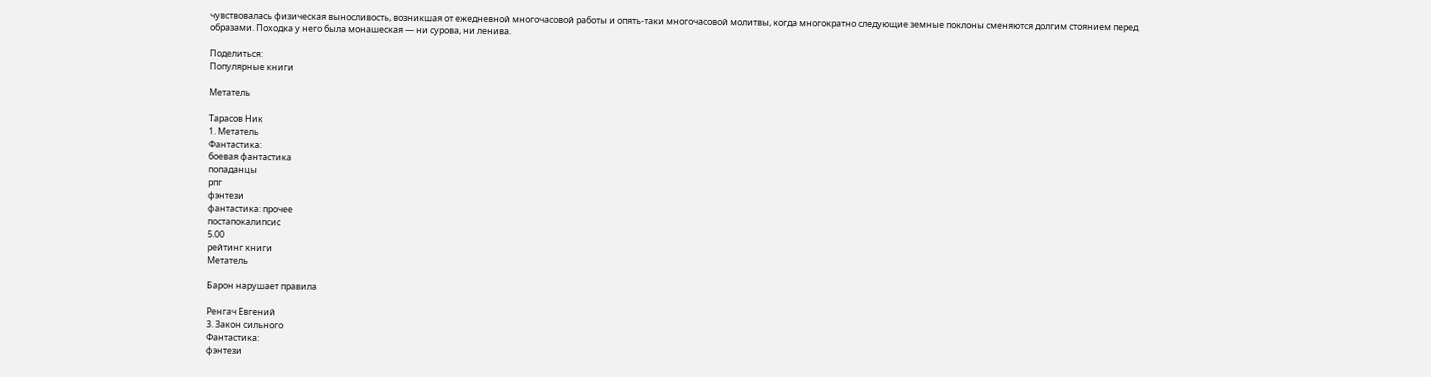чувствовалась физическая выносливость, возникшая от ежедневной многочасовой работы и опять-таки многочасовой молитвы, когда многократно следующие земные поклоны сменяются долгим стоянием перед образами. Походка у него была монашеская — ни сурова, ни ленива.

Поделиться:
Популярные книги

Метатель

Тарасов Ник
1. Метатель
Фантастика:
боевая фантастика
попаданцы
рпг
фэнтези
фантастика: прочее
постапокалипсис
5.00
рейтинг книги
Метатель

Барон нарушает правила

Ренгач Евгений
3. Закон сильного
Фантастика:
фэнтези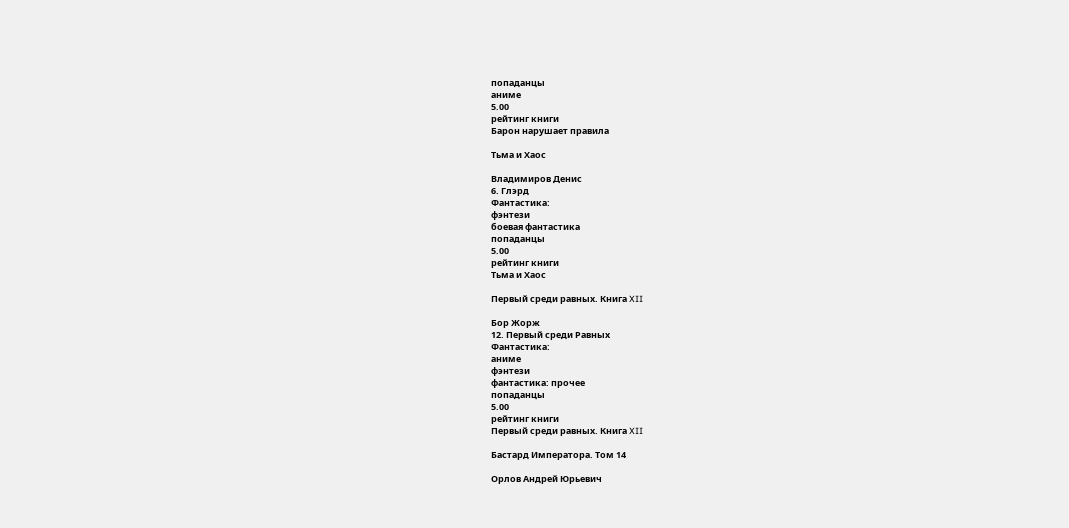попаданцы
аниме
5.00
рейтинг книги
Барон нарушает правила

Тьма и Хаос

Владимиров Денис
6. Глэрд
Фантастика:
фэнтези
боевая фантастика
попаданцы
5.00
рейтинг книги
Тьма и Хаос

Первый среди равных. Книга XII

Бор Жорж
12. Первый среди Равных
Фантастика:
аниме
фэнтези
фантастика: прочее
попаданцы
5.00
рейтинг книги
Первый среди равных. Книга XII

Бастард Императора. Том 14

Орлов Андрей Юрьевич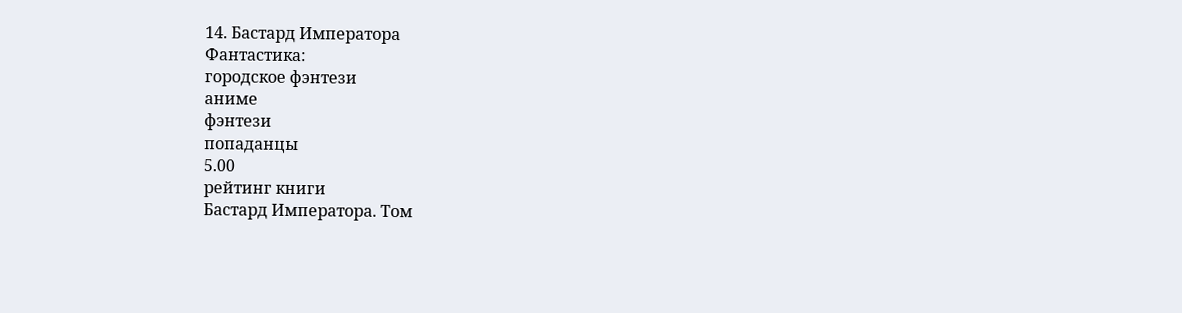14. Бастард Императора
Фантастика:
городское фэнтези
аниме
фэнтези
попаданцы
5.00
рейтинг книги
Бастард Императора. Том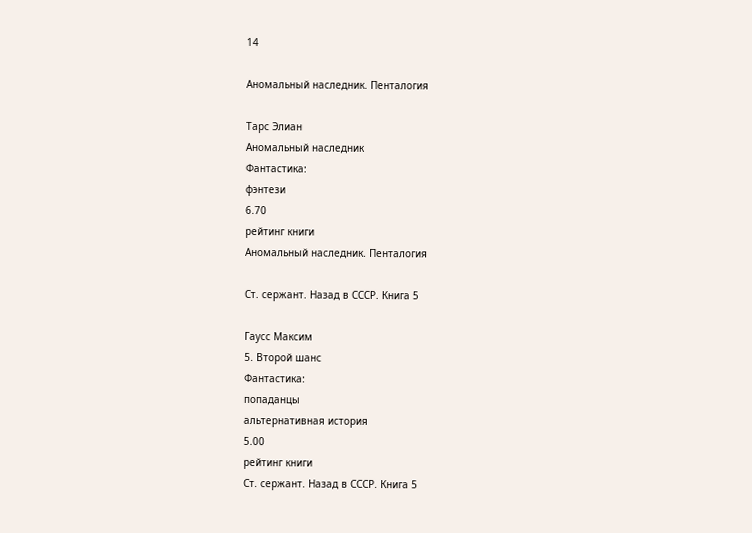14

Аномальный наследник. Пенталогия

Тарс Элиан
Аномальный наследник
Фантастика:
фэнтези
6.70
рейтинг книги
Аномальный наследник. Пенталогия

Ст. сержант. Назад в СССР. Книга 5

Гаусс Максим
5. Второй шанс
Фантастика:
попаданцы
альтернативная история
5.00
рейтинг книги
Ст. сержант. Назад в СССР. Книга 5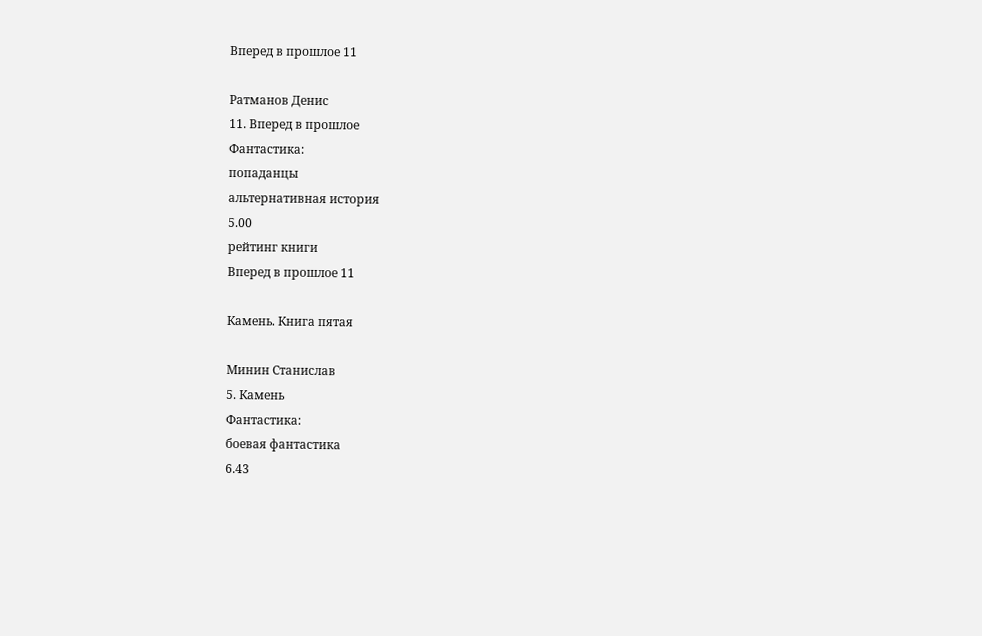Вперед в прошлое 11

Ратманов Денис
11. Вперед в прошлое
Фантастика:
попаданцы
альтернативная история
5.00
рейтинг книги
Вперед в прошлое 11

Камень. Книга пятая

Минин Станислав
5. Камень
Фантастика:
боевая фантастика
6.43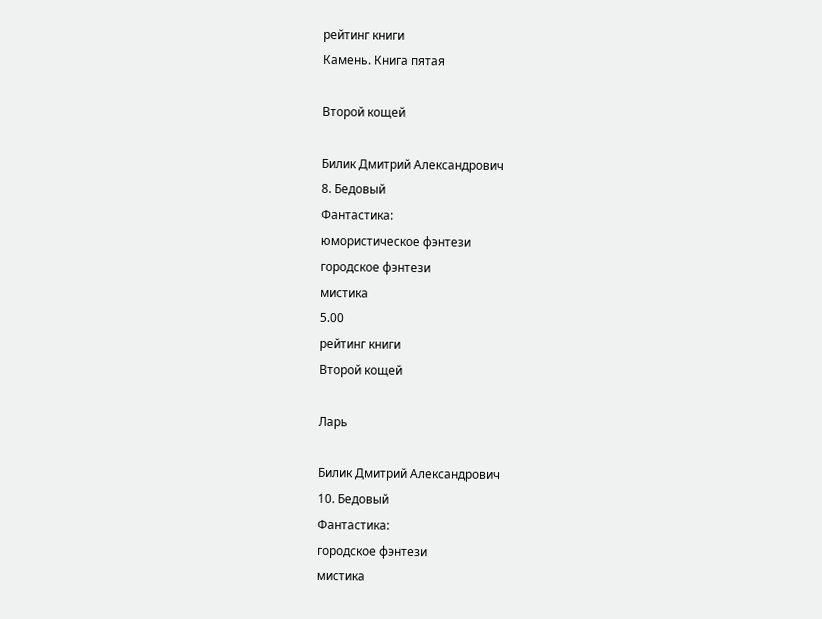рейтинг книги
Камень. Книга пятая

Второй кощей

Билик Дмитрий Александрович
8. Бедовый
Фантастика:
юмористическое фэнтези
городское фэнтези
мистика
5.00
рейтинг книги
Второй кощей

Ларь

Билик Дмитрий Александрович
10. Бедовый
Фантастика:
городское фэнтези
мистика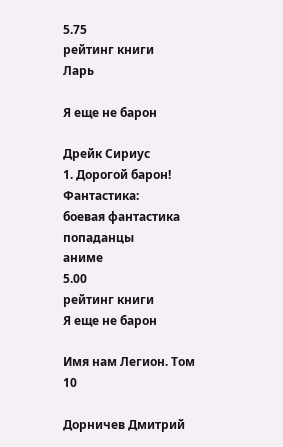5.75
рейтинг книги
Ларь

Я еще не барон

Дрейк Сириус
1. Дорогой барон!
Фантастика:
боевая фантастика
попаданцы
аниме
5.00
рейтинг книги
Я еще не барон

Имя нам Легион. Том 10

Дорничев Дмитрий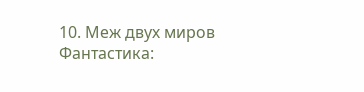10. Меж двух миров
Фантастика: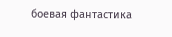боевая фантастика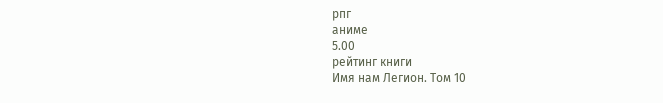рпг
аниме
5.00
рейтинг книги
Имя нам Легион. Том 10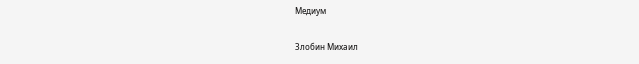Медиум

Злобин Михаил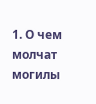1. О чем молчат могилы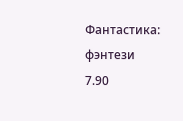Фантастика:
фэнтези
7.90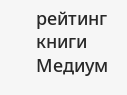рейтинг книги
Медиум